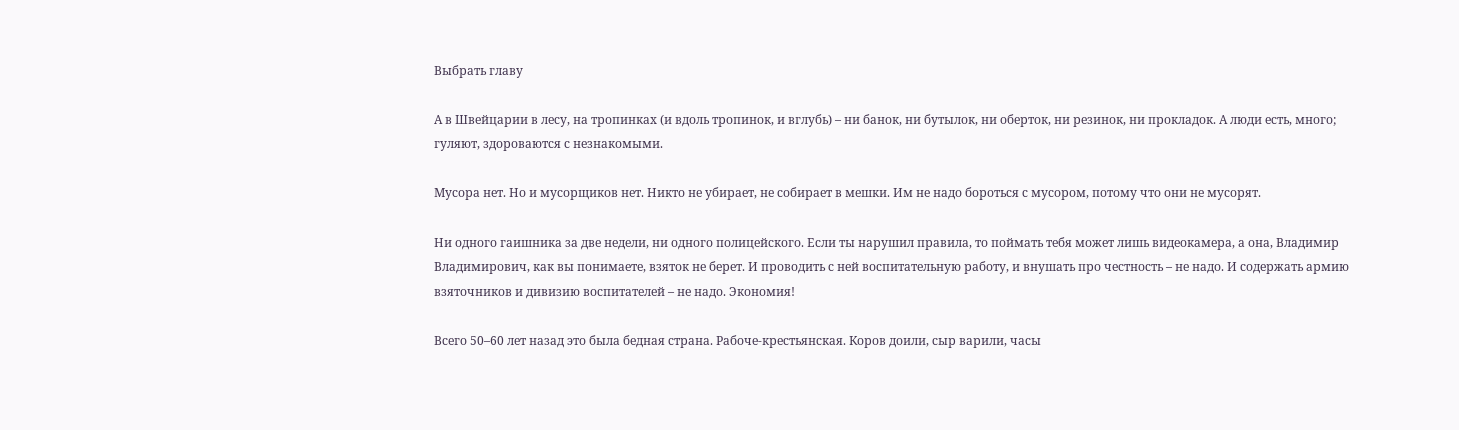Выбрать главу

А в Швейцарии в лесу, на тропинках (и вдоль тропинок, и вглубь) – ни банок, ни бутылок, ни оберток, ни резинок, ни прокладок. А люди есть, много; гуляют, здороваются с незнакомыми.

Мусора нет. Но и мусорщиков нет. Никто не убирает, не собирает в мешки. Им не надо бороться с мусором, потому что они не мусорят.

Ни одного гаишника за две недели, ни одного полицейского. Если ты нарушил правила, то поймать тебя может лишь видеокамера, а она, Владимир Владимирович, как вы понимаете, взяток не берет. И проводить с ней воспитательную работу, и внушать про честность – не надо. И содержать армию взяточников и дивизию воспитателей – не надо. Экономия!

Всего 50–60 лет назад это была бедная страна. Рабоче-крестьянская. Коров доили, сыр варили, часы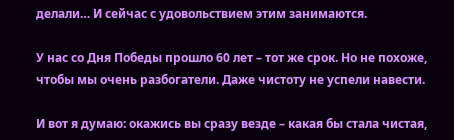делали… И сейчас с удовольствием этим занимаются.

У нас со Дня Победы прошло 60 лет – тот же срок. Но не похоже, чтобы мы очень разбогатели. Даже чистоту не успели навести.

И вот я думаю: окажись вы сразу везде – какая бы стала чистая,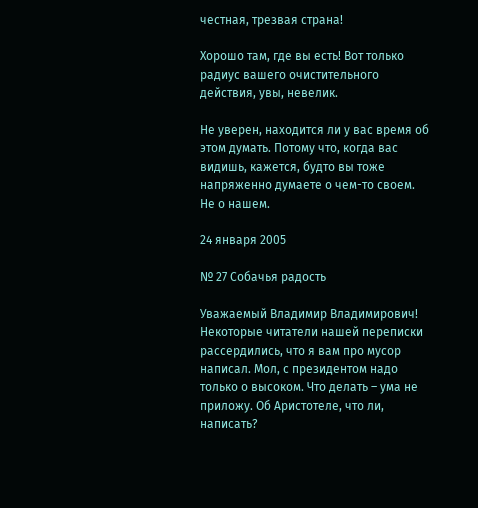честная, трезвая страна!

Хорошо там, где вы есть! Вот только радиус вашего очистительного действия, увы, невелик.

Не уверен, находится ли у вас время об этом думать. Потому что, когда вас видишь, кажется, будто вы тоже напряженно думаете о чем-то своем. Не о нашем.

24 января 2005

№ 27 Собачья радость

Уважаемый Владимир Владимирович! Некоторые читатели нашей переписки рассердились, что я вам про мусор написал. Мол, с президентом надо только о высоком. Что делать – ума не приложу. Об Аристотеле, что ли, написать?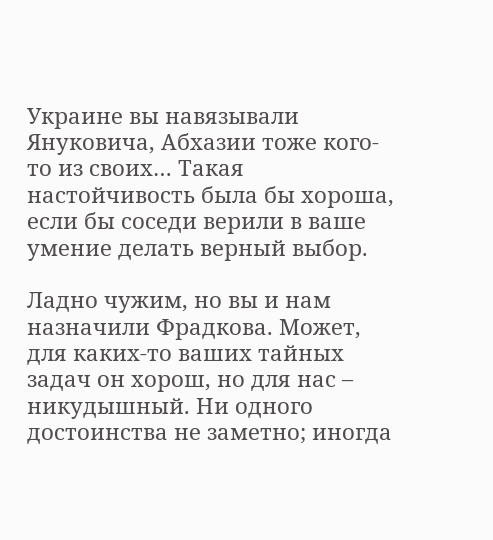Украине вы навязывали Януковича, Абхазии тоже кого-то из своих… Такая настойчивость была бы хороша, если бы соседи верили в ваше умение делать верный выбор.

Ладно чужим, но вы и нам назначили Фрадкова. Может, для каких-то ваших тайных задач он хорош, но для нас – никудышный. Ни одного достоинства не заметно; иногда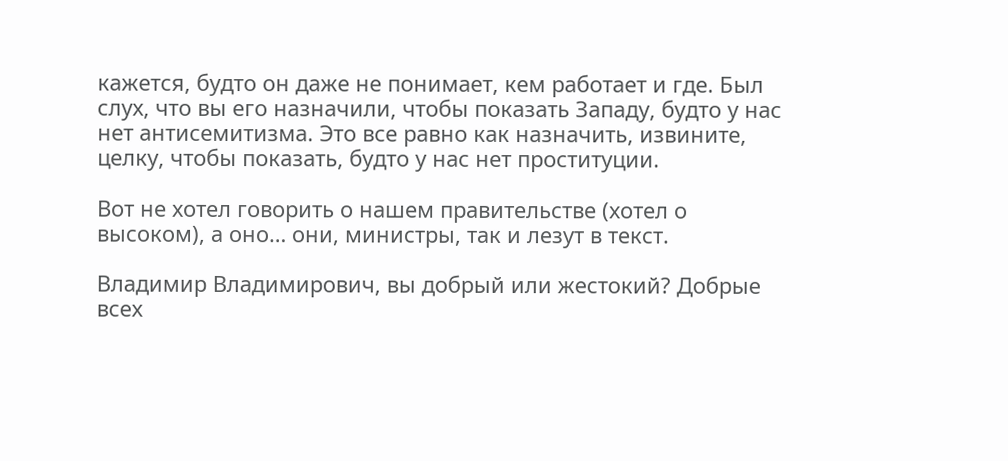кажется, будто он даже не понимает, кем работает и где. Был слух, что вы его назначили, чтобы показать Западу, будто у нас нет антисемитизма. Это все равно как назначить, извините, целку, чтобы показать, будто у нас нет проституции.

Вот не хотел говорить о нашем правительстве (хотел о высоком), а оно… они, министры, так и лезут в текст.

Владимир Владимирович, вы добрый или жестокий? Добрые всех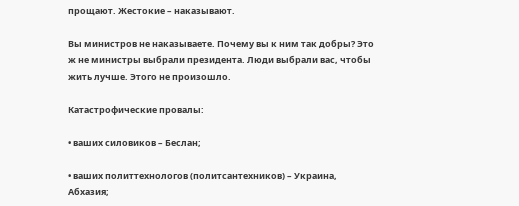прощают. Жестокие – наказывают.

Вы министров не наказываете. Почему вы к ним так добры? Это ж не министры выбрали президента. Люди выбрали вас, чтобы жить лучше. Этого не произошло.

Катастрофические провалы:

• ваших силовиков – Беслан;

• ваших политтехнологов (политсантехников) – Украина, Абхазия;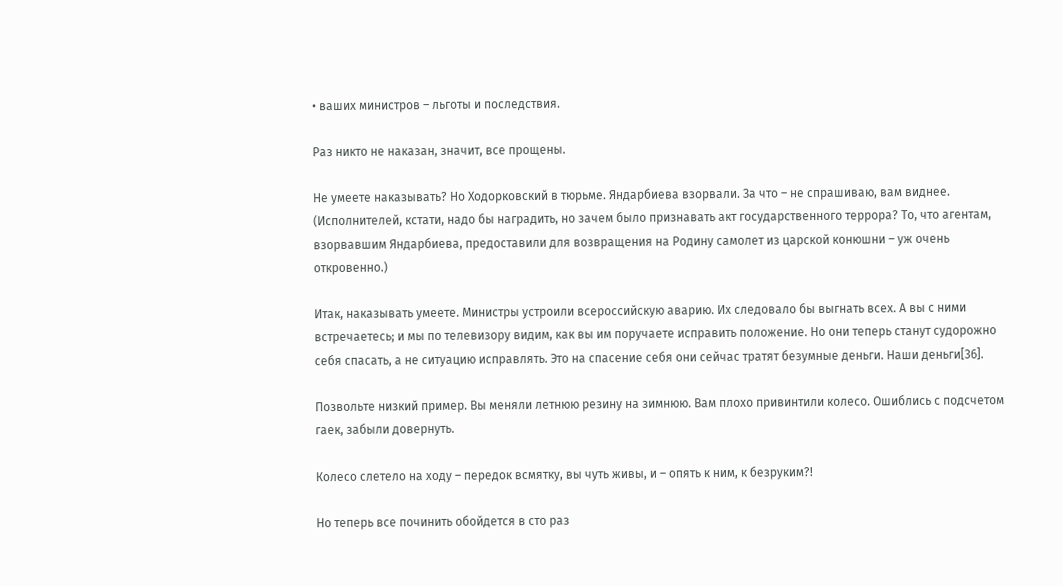• ваших министров – льготы и последствия.

Раз никто не наказан, значит, все прощены.

Не умеете наказывать? Но Ходорковский в тюрьме. Яндарбиева взорвали. За что – не спрашиваю, вам виднее. (Исполнителей, кстати, надо бы наградить, но зачем было признавать акт государственного террора? То, что агентам, взорвавшим Яндарбиева, предоставили для возвращения на Родину самолет из царской конюшни – уж очень откровенно.)

Итак, наказывать умеете. Министры устроили всероссийскую аварию. Их следовало бы выгнать всех. А вы с ними встречаетесь; и мы по телевизору видим, как вы им поручаете исправить положение. Но они теперь станут судорожно себя спасать, а не ситуацию исправлять. Это на спасение себя они сейчас тратят безумные деньги. Наши деньги[36].

Позвольте низкий пример. Вы меняли летнюю резину на зимнюю. Вам плохо привинтили колесо. Ошиблись с подсчетом гаек, забыли довернуть.

Колесо слетело на ходу – передок всмятку, вы чуть живы, и – опять к ним, к безруким?!

Но теперь все починить обойдется в сто раз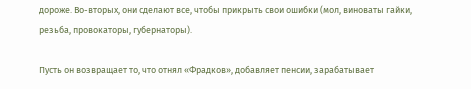дороже. Во-вторых, они сделают все, чтобы прикрыть свои ошибки (мол, виноваты гайки, резьба, провокаторы, губернаторы).

Пусть он возвращает то, что отнял «Фрадков», добавляет пенсии, зарабатывает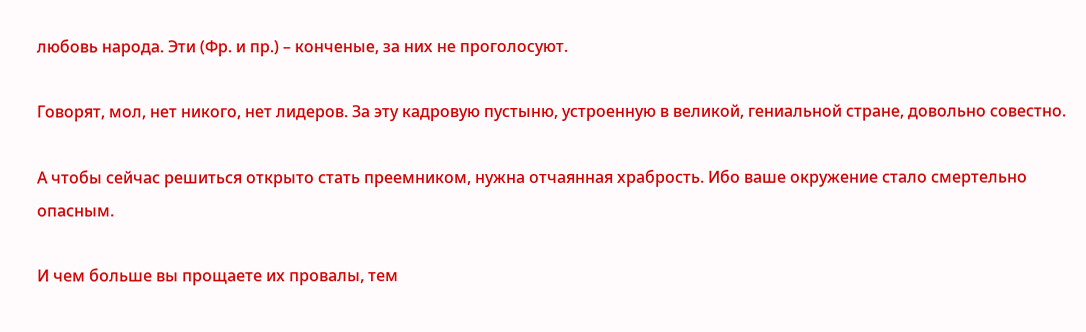любовь народа. Эти (Фр. и пр.) – конченые, за них не проголосуют.

Говорят, мол, нет никого, нет лидеров. За эту кадровую пустыню, устроенную в великой, гениальной стране, довольно совестно.

А чтобы сейчас решиться открыто стать преемником, нужна отчаянная храбрость. Ибо ваше окружение стало смертельно опасным.

И чем больше вы прощаете их провалы, тем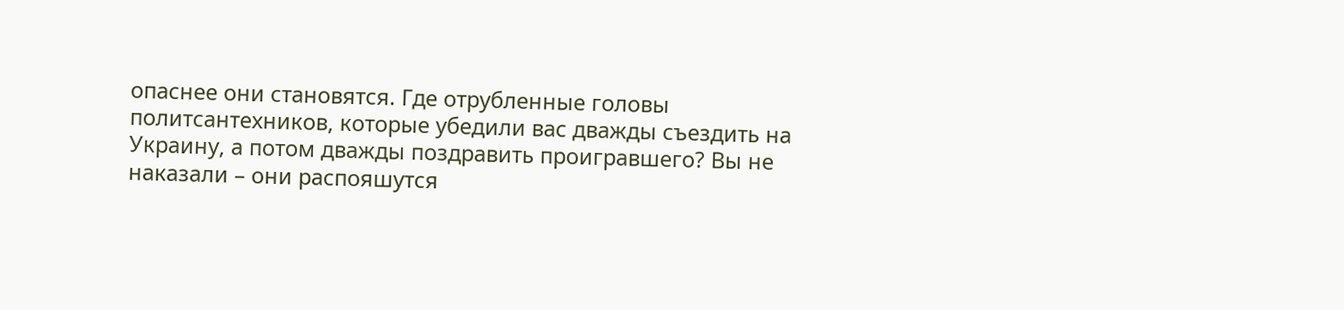опаснее они становятся. Где отрубленные головы политсантехников, которые убедили вас дважды съездить на Украину, а потом дважды поздравить проигравшего? Вы не наказали – они распояшутся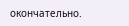окончательно.